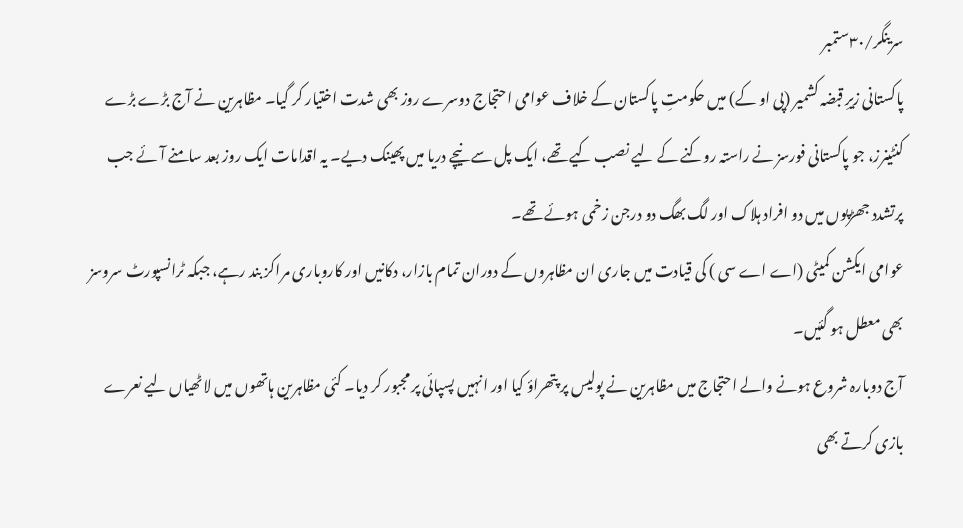سرینگر/۳۰ستمبر
پاکستانی زیرِ قبضہ کشمیر (پی او کے) میں حکومتِ پاکستان کے خلاف عوامی احتجاج دوسرے روز بھی شدت اختیار کر گیا۔ مظاہرین نے آج بڑے بڑے کنٹینرز، جو پاکستانی فورسز نے راستہ روکنے کے لیے نصب کیے تھے، ایک پل سے نیچے دریا میں پھینک دیے۔ یہ اقدامات ایک روز بعد سامنے آئے جب پرتشدد جھڑپوں میں دو افراد ہلاک اور لگ بھگ دو درجن زخمی ہوئے تھے۔
عوامی ایکشن کمیٹی (اے اے سی ) کی قیادت میں جاری ان مظاہروں کے دوران تمام بازار، دکانیں اور کاروباری مراکز بند رہے، جبکہ ٹرانسپورٹ سروسز بھی معطل ہو گئیں۔
آج دوبارہ شروع ہونے والے احتجاج میں مظاہرین نے پولیس پر پتھراؤ کیا اور انہیں پسپائی پر مجبور کر دیا۔ کئی مظاہرین ہاتھوں میں لاٹھیاں لیے نعرے بازی کرتے بھی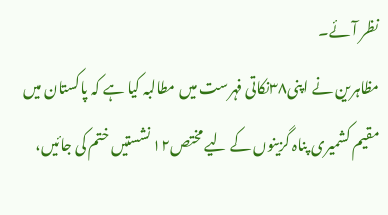نظر آئے۔
مظاہرین نے اپنی۳۸نکاتی فہرست میں مطالبہ کیا ہے کہ پاکستان میں مقیم کشمیری پناہ گزینوں کے لیے مختص۱۲ نشستیں ختم کی جائیں،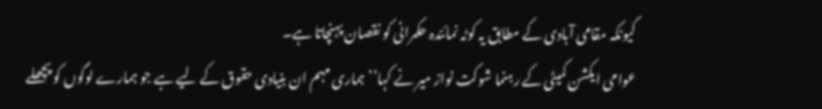کیونکہ مقامی آبادی کے مطابق یہ کوٹہ نمائندہ حکمرانی کو نقصان پہنچاتا ہے۔
عوامی ایکشن کمیٹی کے رہنما شوکت نواز میر نے کہا’’ہماری مہم ان بنیادی حقوق کے لیے ہے جو ہمارے لوگوں کو پچھلے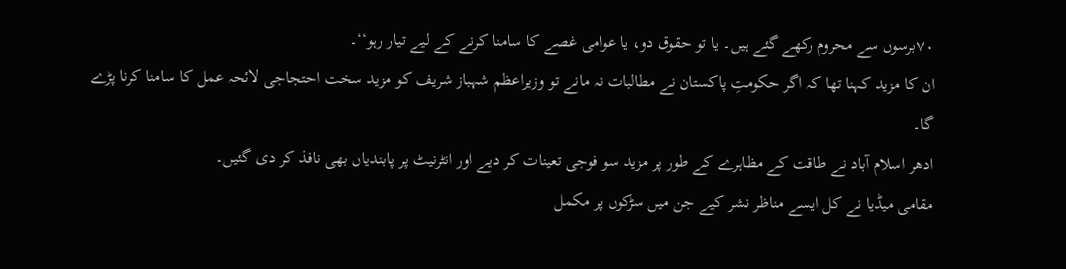۷۰برسوں سے محروم رکھے گئے ہیں۔ یا تو حقوق دو، یا عوامی غصے کا سامنا کرنے کے لیے تیار رہو‘‘۔
ان کا مزید کہنا تھا کہ اگر حکومتِ پاکستان نے مطالبات نہ مانے تو وزیراعظم شہباز شریف کو مزید سخت احتجاجی لائحہ عمل کا سامنا کرنا پڑے گا۔
ادھر اسلام آباد نے طاقت کے مظاہرے کے طور پر مزید سو فوجی تعینات کر دیے اور انٹرنیٹ پر پابندیاں بھی نافذ کر دی گئیں۔
مقامی میڈیا نے کل ایسے مناظر نشر کیے جن میں سڑکوں پر مکمل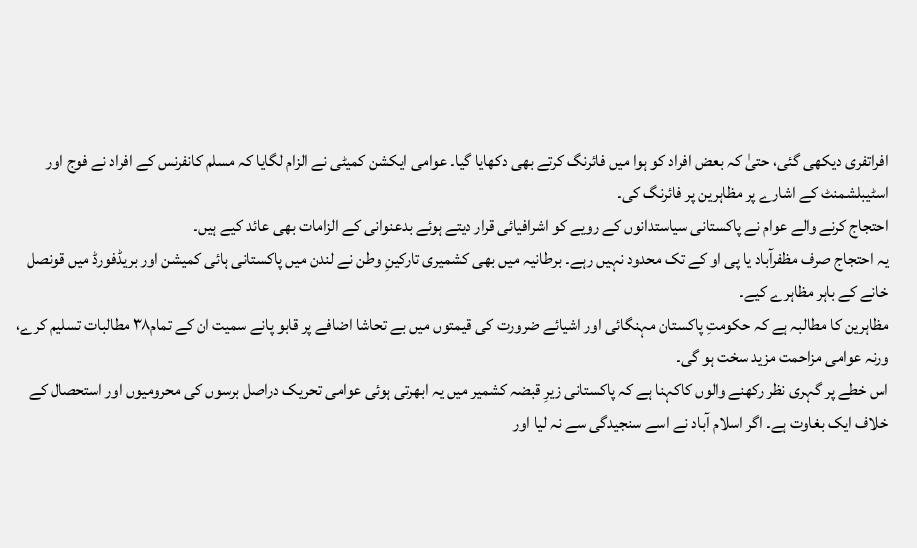افراتفری دیکھی گئی، حتیٰ کہ بعض افراد کو ہوا میں فائرنگ کرتے بھی دکھایا گیا۔ عوامی ایکشن کمیٹی نے الزام لگایا کہ مسلم کانفرنس کے افراد نے فوج اور اسٹیبلشمنٹ کے اشارے پر مظاہرین پر فائرنگ کی۔
احتجاج کرنے والے عوام نے پاکستانی سیاستدانوں کے رویے کو اشرافیائی قرار دیتے ہوئے بدعنوانی کے الزامات بھی عائد کیے ہیں۔
یہ احتجاج صرف مظفرآباد یا پی او کے تک محدود نہیں رہے۔ برطانیہ میں بھی کشمیری تارکینِ وطن نے لندن میں پاکستانی ہائی کمیشن اور بریڈفورڈ میں قونصل خانے کے باہر مظاہرے کیے۔
مظاہرین کا مطالبہ ہے کہ حکومتِ پاکستان مہنگائی اور اشیائے ضرورت کی قیمتوں میں بے تحاشا اضافے پر قابو پانے سمیت ان کے تمام۳۸ مطالبات تسلیم کرے، ورنہ عوامی مزاحمت مزید سخت ہو گی۔
اس خطے پر گہری نظر رکھنے والوں کاکہنا ہے کہ پاکستانی زیرِ قبضہ کشمیر میں یہ ابھرتی ہوئی عوامی تحریک دراصل برسوں کی محرومیوں اور استحصال کے خلاف ایک بغاوت ہے۔ اگر اسلام آباد نے اسے سنجیدگی سے نہ لیا اور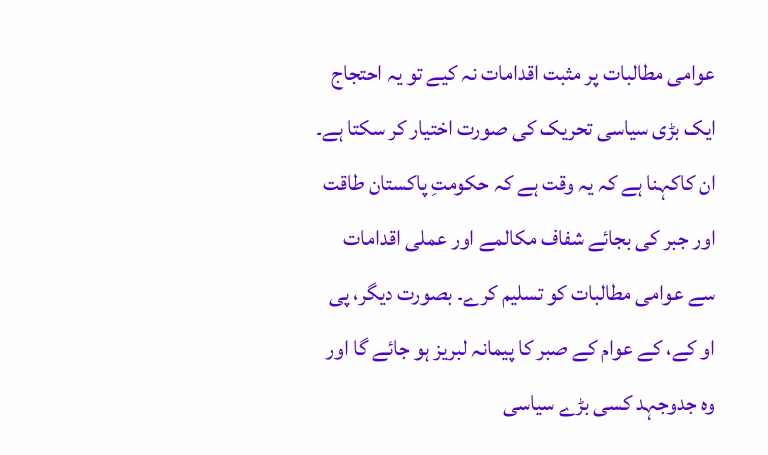عوامی مطالبات پر مثبت اقدامات نہ کیے تو یہ احتجاج ایک بڑی سیاسی تحریک کی صورت اختیار کر سکتا ہے۔
ان کاکہنا ہے کہ یہ وقت ہے کہ حکومتِ پاکستان طاقت اور جبر کی بجائے شفاف مکالمے اور عملی اقدامات سے عوامی مطالبات کو تسلیم کرے۔ بصورت دیگر، پی او کے، کے عوام کے صبر کا پیمانہ لبریز ہو جائے گا اور وہ جدوجہد کسی بڑے سیاسی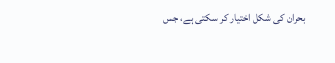بحران کی شکل اختیار کر سکتی ہے، جس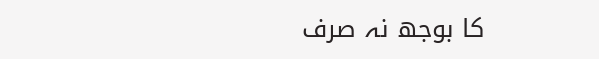کا بوجھ نہ صرف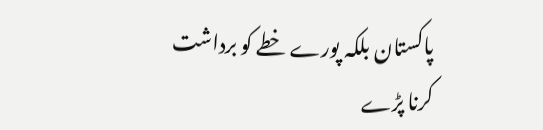پاکستان بلکہ پورے خطے کو برداشت کرنا پڑے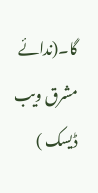گا۔(ندائے مشرق ویب ڈیسک )